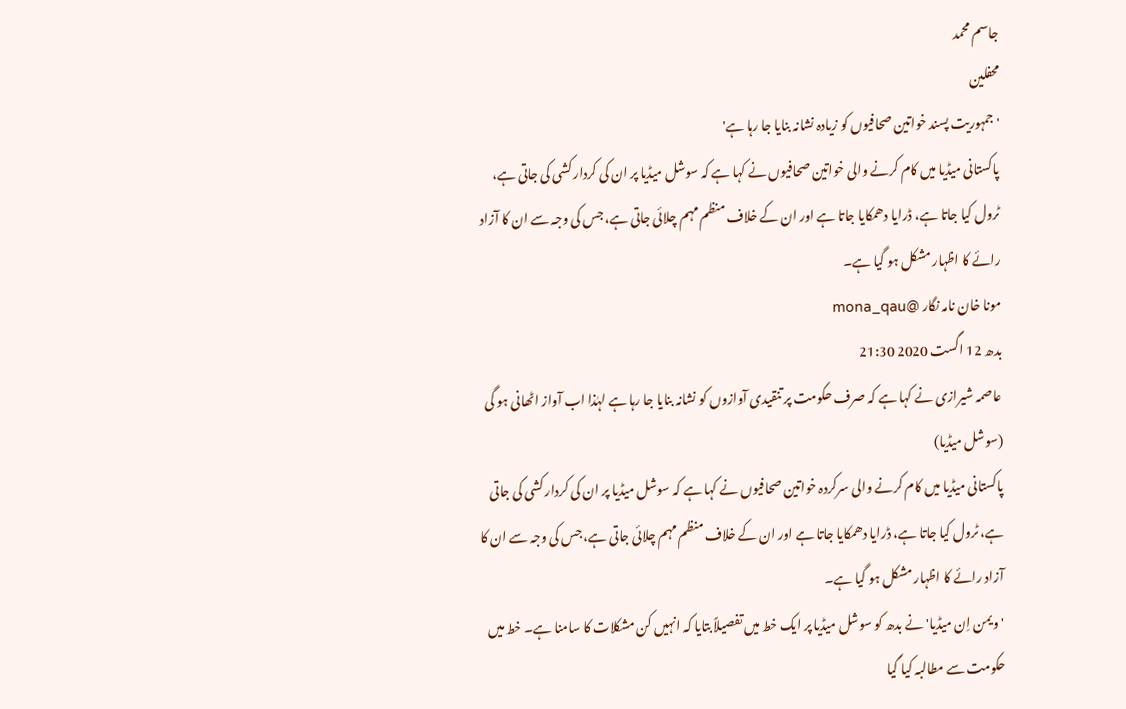جاسم محمد
محفلین
'جمہوریت پسند خواتین صحافیوں کو زیادہ نشانہ بنایا جا رہا ہے'
پاکستانی میڈیا میں کام کرنے والی خواتین صحافیوں نے کہا ہے کہ سوشل میڈیا پر ان کی کردار کشی کی جاتی ہے، ٹرول کیا جاتا ہے، ڈرایا دھمکایا جاتا ہے اور ان کے خلاف منظم مہم چلائی جاتی ہے، جس کی وجہ سے ان کا آزاد رائے کا اظہار مشکل ہو گیا ہے۔
مونا خان نامہ نگار @mona_qau
بدھ 12 اگست 2020 21:30
عاصمہ شیرازی نے کہا ہے کہ صرف حکومت پر تنقیدی آوازوں کو نشانہ بنایا جا رہا ہے لہٰذا اب آواز اٹھانی ہو گی (سوشل میڈیا)
پاکستانی میڈیا میں کام کرنے والی سرکردہ خواتین صحافیوں نے کہا ہے کہ سوشل میڈیا پر ان کی کردار کشی کی جاتی ہے، ٹرول کیا جاتا ہے، ڈرایا دھمکایا جاتا ہے اور ان کے خلاف منظم مہم چلائی جاتی ہے، جس کی وجہ سے ان کا آزاد رائے کا اظہار مشکل ہو گیا ہے۔
'ویمن اِن میڈیا' نے بدھ کو سوشل میڈیا پر ایک خط میں تفصیلاً بتایا کہ انہیں کن مشکلات کا سامنا ہے۔ خط میں حکومت سے مطالبہ کیا گیا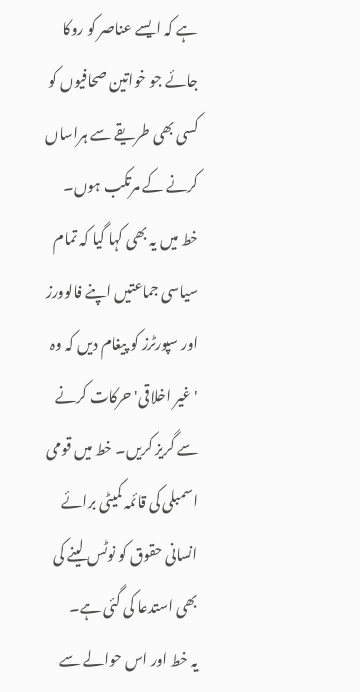ہے کہ ایسے عناصر کو روکا جائے جو خواتین صحافیوں کو کسی بھی طریقے سے ہراساں کرنے کے مرتکب ہوں۔
خط میں یہ بھی کہا گیا کہ تمام سیاسی جماعتیں اپنے فالوورز اور سپورٹرز کو پیغام دیں کہ وہ 'غیر اخلاقی' حرکات کرنے سے گریز کریں۔ خط میں قومی اسمبلی کی قائمہ کمیٹی برائے انسانی حقوق کو نوٹس لینے کی بھی استدعا کی گئی ہے۔
یہ خط اور اس حوالے سے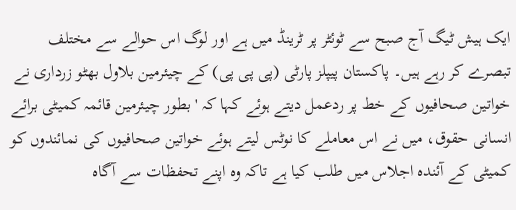ایک ہیش ٹیگ آج صبح سے ٹوئٹر پر ٹرینڈ میں ہے اور لوگ اس حوالے سے مختلف تبصرے کر رہے ہیں۔ پاکستان پیپلز پارٹی (پی پی پی) کے چیئرمین بلاول بھٹو زرداری نے خواتین صحافیوں کے خط پر ردعمل دیتے ہوئے کہا کہ 'بطور چیئرمین قائمہ کمیٹی برائے انسانی حقوق، میں نے اس معاملے کا نوٹس لیتے ہوئے خواتین صحافیوں کی نمائندوں کو کمیٹی کے آئندہ اجلاس میں طلب کیا ہے تاکہ وہ اپنے تحفظات سے آگاہ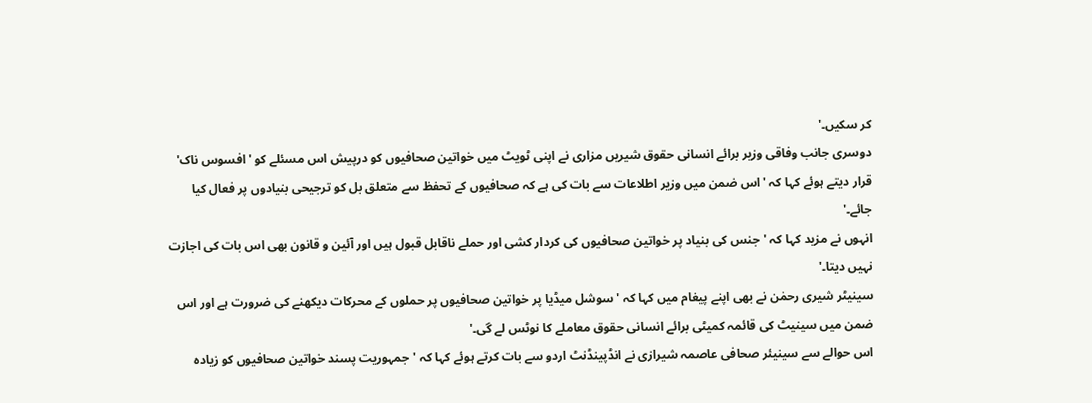کر سکیں۔'
دوسری جانب وفاقی وزیر برائے انسانی حقوق شیریں مزاری نے اپنی ٹویٹ میں خواتین صحافیوں کو درپیش اس مسئلے کو 'افسوس ناک' قرار دیتے ہوئے کہا کہ 'اس ضمن میں وزیر اطلاعات سے بات کی ہے کہ صحافیوں کے تحفظ سے متعلق بل کو ترجیحی بنیادوں پر فعال کیا جائے۔'
انہوں نے مزید کہا کہ 'جنس کی بنیاد پر خواتین صحافیوں کی کردار کشی اور حملے ناقابل قبول ہیں اور آئین و قانون بھی اس بات کی اجازت نہیں دیتا۔'
سینیٹر شیری رحمٰن نے بھی اپنے پیغام میں کہا کہ 'سوشل میڈیا پر خواتین صحافیوں پر حملوں کے محرکات دیکھنے کی ضرورت ہے اور اس ضمن میں سینیٹ کی قائمہ کمیٹی برائے انسانی حقوق معاملے کا نوٹس لے گی۔'
اس حوالے سے سینیئر صحافی عاصمہ شیرازی نے انڈپینڈنٹ اردو سے بات کرتے ہوئے کہا کہ 'جمہوریت پسند خواتین صحافیوں کو زیادہ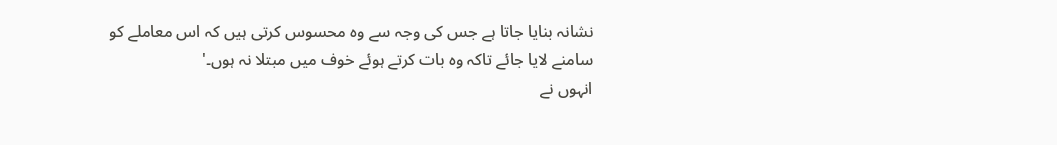نشانہ بنایا جاتا ہے جس کی وجہ سے وہ محسوس کرتی ہیں کہ اس معاملے کو سامنے لایا جائے تاکہ وہ بات کرتے ہوئے خوف میں مبتلا نہ ہوں۔'
انہوں نے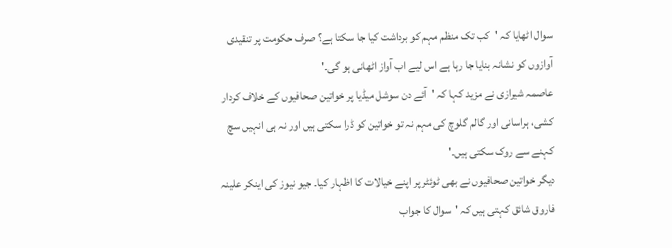سوال اٹھایا کہ 'کب تک منظم مہم کو برداشت کیا جا سکتا ہے؟ صرف حکومت پر تنقیدی آوازوں کو نشانہ بنایا جا رہا ہے اس لیے اب آواز اٹھانی ہو گی۔'
عاصمہ شیرازی نے مزید کہا کہ 'آئے دن سوشل میڈیا پر خواتین صحافیوں کے خلاف کردار کشی، ہراسانی اور گالم گلوچ کی مہم نہ تو خواتین کو ڈرا سکتی ہیں اور نہ ہی انہیں سچ کہنے سے روک سکتی ہیں۔'
دیگر خواتین صحافیوں نے بھی ٹوئٹر پر اپنے خیالات کا اظہار کیا۔ جیو نیوز کی اینکر علینہ فاروق شائق کہتی ہیں کہ 'سوال کا جواب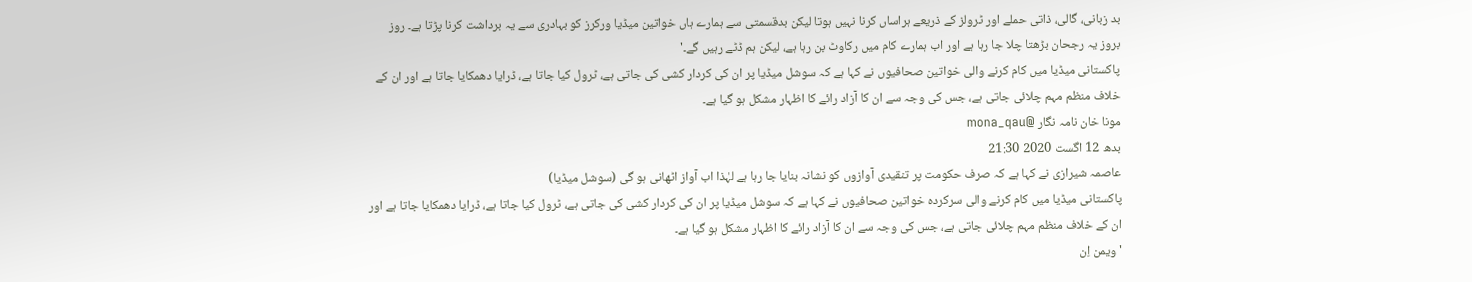بد زبانی، گالی، ذاتی حملے اور ٹرولز کے ذریعے ہراساں کرنا نہیں ہوتا لیکن بدقسمتی سے ہمارے ہاں خواتین میڈیا ورکرز کو بہادری سے یہ برداشت کرنا پڑتا ہے۔ روز بروز یہ رجحان بڑھتا چلا جا رہا ہے اور اب ہمارے کام میں رکاوٹ بن رہا ہے، لیکن ہم ڈٹے رہیں گے۔'
پاکستانی میڈیا میں کام کرنے والی خواتین صحافیوں نے کہا ہے کہ سوشل میڈیا پر ان کی کردار کشی کی جاتی ہے، ٹرول کیا جاتا ہے، ڈرایا دھمکایا جاتا ہے اور ان کے خلاف منظم مہم چلائی جاتی ہے، جس کی وجہ سے ان کا آزاد رائے کا اظہار مشکل ہو گیا ہے۔
مونا خان نامہ نگار @mona_qau
بدھ 12 اگست 2020 21:30
عاصمہ شیرازی نے کہا ہے کہ صرف حکومت پر تنقیدی آوازوں کو نشانہ بنایا جا رہا ہے لہٰذا اب آواز اٹھانی ہو گی (سوشل میڈیا)
پاکستانی میڈیا میں کام کرنے والی سرکردہ خواتین صحافیوں نے کہا ہے کہ سوشل میڈیا پر ان کی کردار کشی کی جاتی ہے، ٹرول کیا جاتا ہے، ڈرایا دھمکایا جاتا ہے اور ان کے خلاف منظم مہم چلائی جاتی ہے، جس کی وجہ سے ان کا آزاد رائے کا اظہار مشکل ہو گیا ہے۔
'ویمن اِن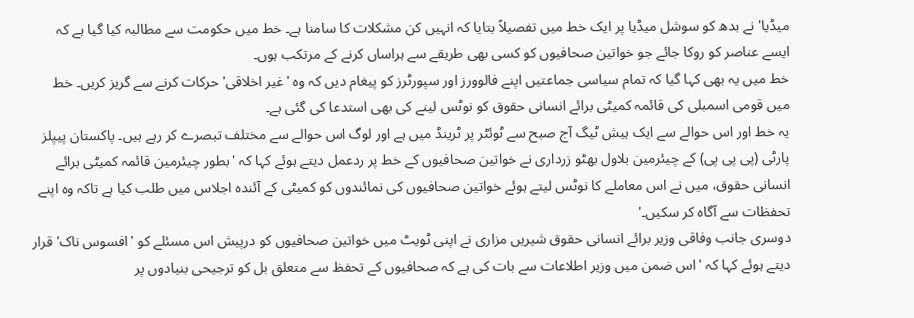میڈیا' نے بدھ کو سوشل میڈیا پر ایک خط میں تفصیلاً بتایا کہ انہیں کن مشکلات کا سامنا ہے۔ خط میں حکومت سے مطالبہ کیا گیا ہے کہ ایسے عناصر کو روکا جائے جو خواتین صحافیوں کو کسی بھی طریقے سے ہراساں کرنے کے مرتکب ہوں۔
خط میں یہ بھی کہا گیا کہ تمام سیاسی جماعتیں اپنے فالوورز اور سپورٹرز کو پیغام دیں کہ وہ 'غیر اخلاقی' حرکات کرنے سے گریز کریں۔ خط میں قومی اسمبلی کی قائمہ کمیٹی برائے انسانی حقوق کو نوٹس لینے کی بھی استدعا کی گئی ہے۔
یہ خط اور اس حوالے سے ایک ہیش ٹیگ آج صبح سے ٹوئٹر پر ٹرینڈ میں ہے اور لوگ اس حوالے سے مختلف تبصرے کر رہے ہیں۔ پاکستان پیپلز پارٹی (پی پی پی) کے چیئرمین بلاول بھٹو زرداری نے خواتین صحافیوں کے خط پر ردعمل دیتے ہوئے کہا کہ 'بطور چیئرمین قائمہ کمیٹی برائے انسانی حقوق، میں نے اس معاملے کا نوٹس لیتے ہوئے خواتین صحافیوں کی نمائندوں کو کمیٹی کے آئندہ اجلاس میں طلب کیا ہے تاکہ وہ اپنے تحفظات سے آگاہ کر سکیں۔'
دوسری جانب وفاقی وزیر برائے انسانی حقوق شیریں مزاری نے اپنی ٹویٹ میں خواتین صحافیوں کو درپیش اس مسئلے کو 'افسوس ناک' قرار دیتے ہوئے کہا کہ 'اس ضمن میں وزیر اطلاعات سے بات کی ہے کہ صحافیوں کے تحفظ سے متعلق بل کو ترجیحی بنیادوں پر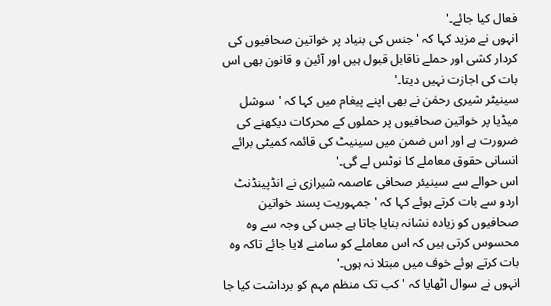فعال کیا جائے۔'
انہوں نے مزید کہا کہ 'جنس کی بنیاد پر خواتین صحافیوں کی کردار کشی اور حملے ناقابل قبول ہیں اور آئین و قانون بھی اس بات کی اجازت نہیں دیتا۔'
سینیٹر شیری رحمٰن نے بھی اپنے پیغام میں کہا کہ 'سوشل میڈیا پر خواتین صحافیوں پر حملوں کے محرکات دیکھنے کی ضرورت ہے اور اس ضمن میں سینیٹ کی قائمہ کمیٹی برائے انسانی حقوق معاملے کا نوٹس لے گی۔'
اس حوالے سے سینیئر صحافی عاصمہ شیرازی نے انڈپینڈنٹ اردو سے بات کرتے ہوئے کہا کہ 'جمہوریت پسند خواتین صحافیوں کو زیادہ نشانہ بنایا جاتا ہے جس کی وجہ سے وہ محسوس کرتی ہیں کہ اس معاملے کو سامنے لایا جائے تاکہ وہ بات کرتے ہوئے خوف میں مبتلا نہ ہوں۔'
انہوں نے سوال اٹھایا کہ 'کب تک منظم مہم کو برداشت کیا جا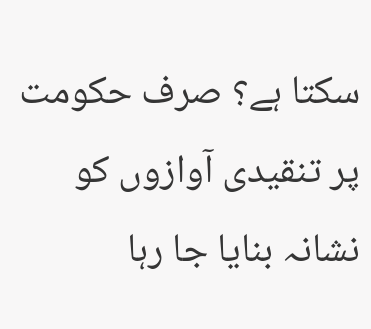سکتا ہے؟ صرف حکومت پر تنقیدی آوازوں کو نشانہ بنایا جا رہا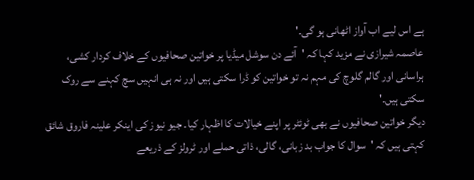ہے اس لیے اب آواز اٹھانی ہو گی۔'
عاصمہ شیرازی نے مزید کہا کہ 'آئے دن سوشل میڈیا پر خواتین صحافیوں کے خلاف کردار کشی، ہراسانی اور گالم گلوچ کی مہم نہ تو خواتین کو ڈرا سکتی ہیں اور نہ ہی انہیں سچ کہنے سے روک سکتی ہیں۔'
دیگر خواتین صحافیوں نے بھی ٹوئٹر پر اپنے خیالات کا اظہار کیا۔ جیو نیوز کی اینکر علینہ فاروق شائق کہتی ہیں کہ 'سوال کا جواب بد زبانی، گالی، ذاتی حملے اور ٹرولز کے ذریعے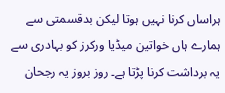ہراساں کرنا نہیں ہوتا لیکن بدقسمتی سے ہمارے ہاں خواتین میڈیا ورکرز کو بہادری سے یہ برداشت کرنا پڑتا ہے۔ روز بروز یہ رجحان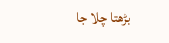بڑھتا چلا جا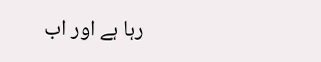رہا ہے اور اب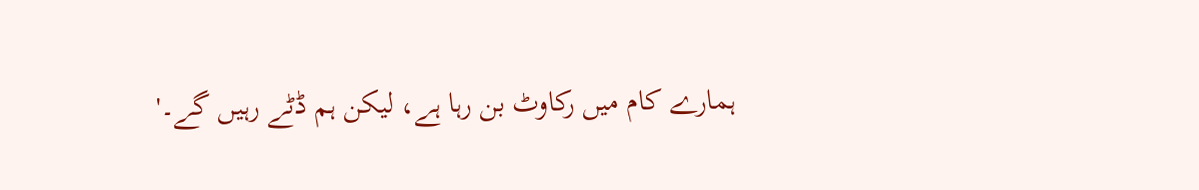ہمارے کام میں رکاوٹ بن رہا ہے، لیکن ہم ڈٹے رہیں گے۔'